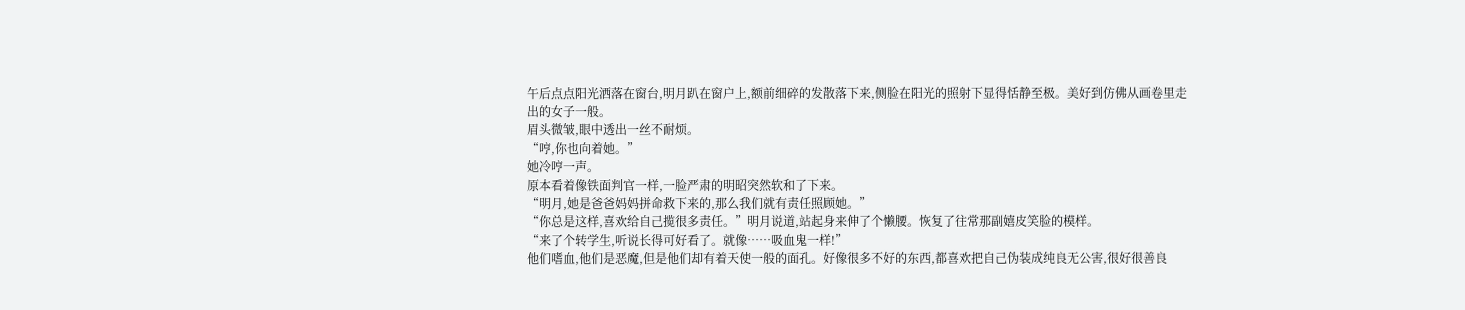午后点点阳光洒落在窗台,明月趴在窗户上,额前细碎的发散落下来,侧脸在阳光的照射下显得恬静至极。美好到仿佛从画卷里走出的女子一般。
眉头微皱,眼中透出一丝不耐烦。
“哼,你也向着她。”
她冷哼一声。
原本看着像铁面判官一样,一脸严肃的明昭突然软和了下来。
“明月,她是爸爸妈妈拼命救下来的,那么我们就有责任照顾她。”
“你总是这样,喜欢给自己揽很多责任。”明月说道,站起身来伸了个懒腰。恢复了往常那副嬉皮笑脸的模样。
“来了个转学生,听说长得可好看了。就像……吸血鬼一样!”
他们嗜血,他们是恶魔,但是他们却有着天使一般的面孔。好像很多不好的东西,都喜欢把自己伪装成纯良无公害,很好很善良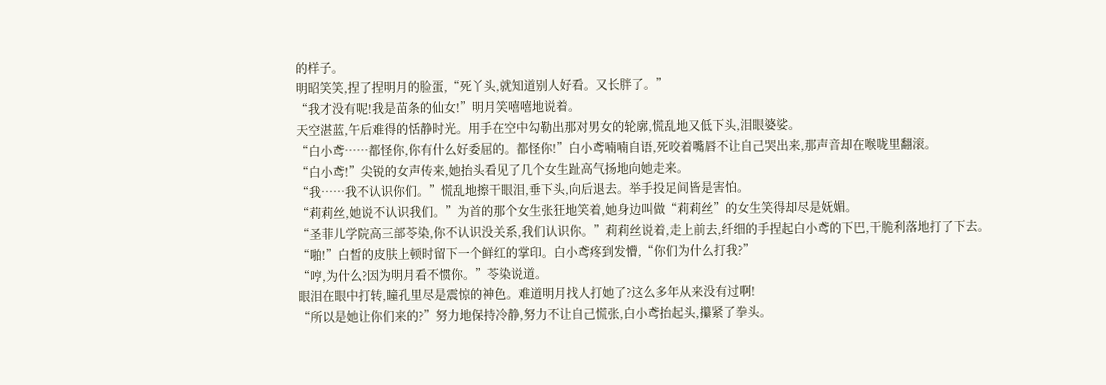的样子。
明昭笑笑,捏了捏明月的脸蛋,“死丫头,就知道别人好看。又长胖了。”
“我才没有呢!我是苗条的仙女!”明月笑嘻嘻地说着。
天空湛蓝,午后难得的恬静时光。用手在空中勾勒出那对男女的轮廓,慌乱地又低下头,泪眼婆娑。
“白小鸢……都怪你,你有什么好委屈的。都怪你!”白小鸢喃喃自语,死咬着嘴唇不让自己哭出来,那声音却在喉咙里翻滚。
“白小鸢!”尖锐的女声传来,她抬头看见了几个女生趾高气扬地向她走来。
“我……我不认识你们。”慌乱地擦干眼泪,垂下头,向后退去。举手投足间皆是害怕。
“莉莉丝,她说不认识我们。”为首的那个女生张狂地笑着,她身边叫做“莉莉丝”的女生笑得却尽是妩媚。
“圣菲儿学院高三部苓染,你不认识没关系,我们认识你。”莉莉丝说着,走上前去,纤细的手捏起白小鸢的下巴,干脆利落地打了下去。
“啪!”白皙的皮肤上顿时留下一个鲜红的掌印。白小鸢疼到发懵,“你们为什么打我?”
“哼,为什么?因为明月看不惯你。”苓染说道。
眼泪在眼中打转,瞳孔里尽是震惊的神色。难道明月找人打她了?这么多年从来没有过啊!
“所以是她让你们来的?”努力地保持冷静,努力不让自己慌张,白小鸢抬起头,攥紧了拳头。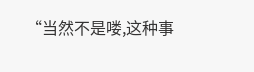“当然不是喽,这种事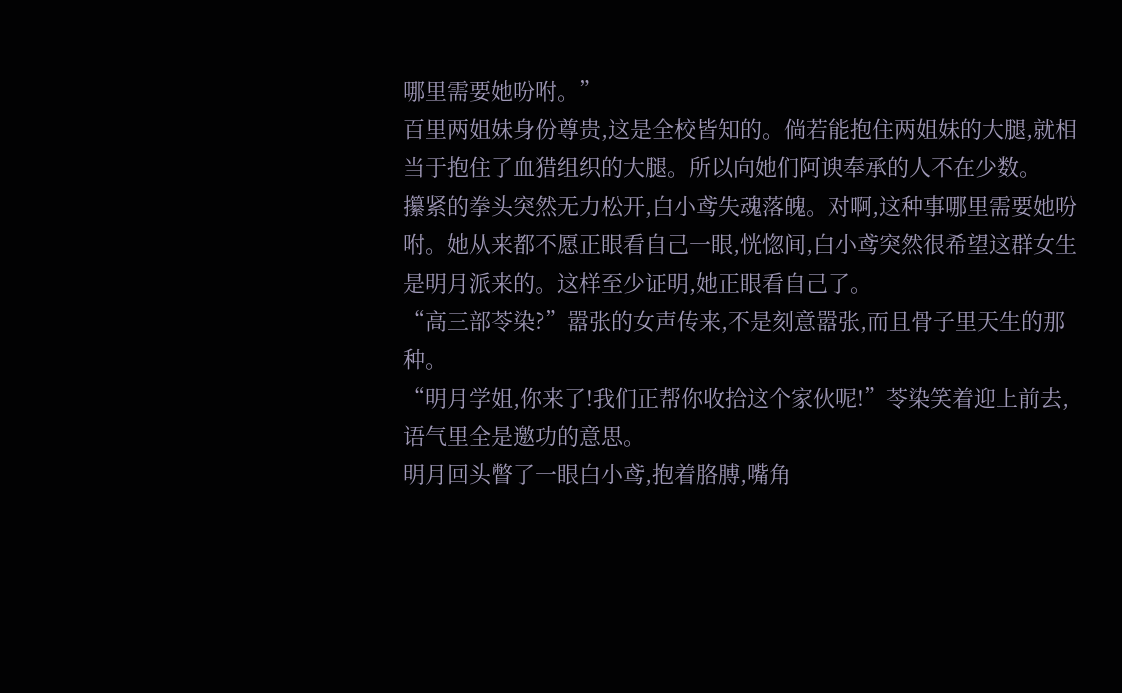哪里需要她吩咐。”
百里两姐妹身份尊贵,这是全校皆知的。倘若能抱住两姐妹的大腿,就相当于抱住了血猎组织的大腿。所以向她们阿谀奉承的人不在少数。
攥紧的拳头突然无力松开,白小鸢失魂落魄。对啊,这种事哪里需要她吩咐。她从来都不愿正眼看自己一眼,恍惚间,白小鸢突然很希望这群女生是明月派来的。这样至少证明,她正眼看自己了。
“高三部苓染?”嚣张的女声传来,不是刻意嚣张,而且骨子里天生的那种。
“明月学姐,你来了!我们正帮你收拾这个家伙呢!”苓染笑着迎上前去,语气里全是邀功的意思。
明月回头瞥了一眼白小鸢,抱着胳膊,嘴角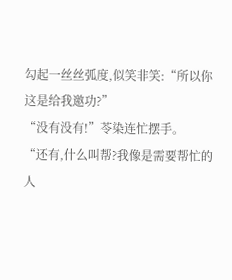勾起一丝丝弧度,似笑非笑:“所以你这是给我邀功?”
“没有没有!”苓染连忙摆手。
“还有,什么叫帮?我像是需要帮忙的人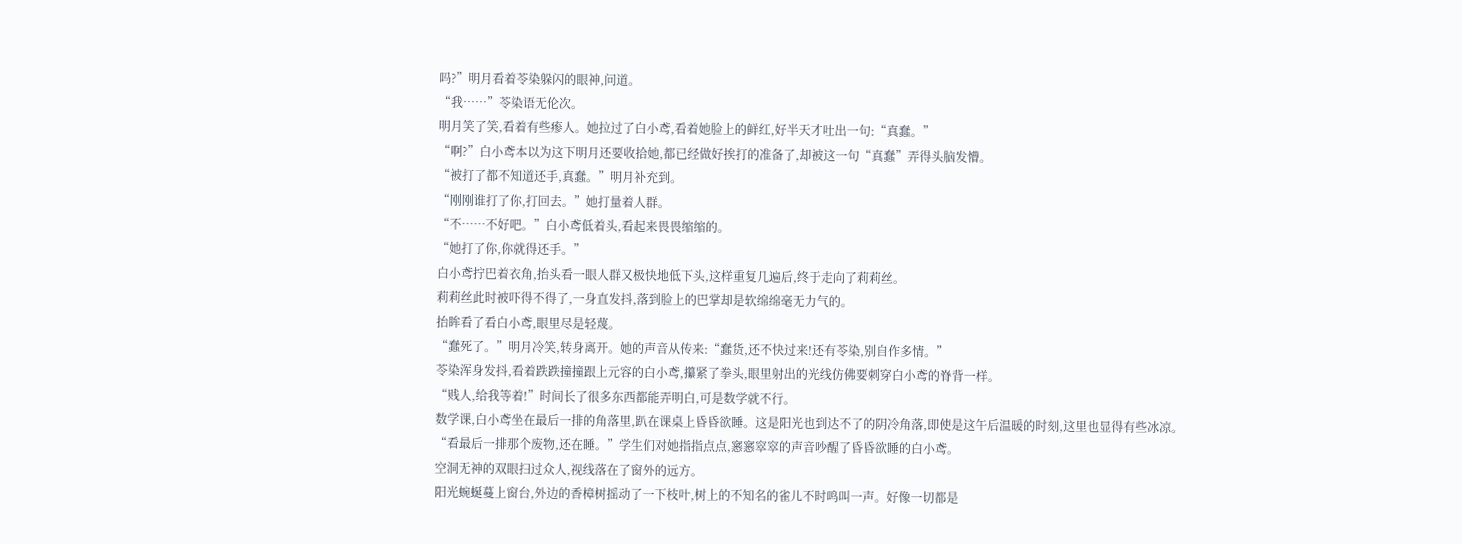吗?”明月看着苓染躲闪的眼神,问道。
“我……”苓染语无伦次。
明月笑了笑,看着有些瘆人。她拉过了白小鸢,看着她脸上的鲜红,好半天才吐出一句:“真蠢。”
“啊?”白小鸢本以为这下明月还要收拾她,都已经做好挨打的准备了,却被这一句“真蠢”弄得头脑发懵。
“被打了都不知道还手,真蠢。”明月补充到。
“刚刚谁打了你,打回去。”她打量着人群。
“不……不好吧。”白小鸢低着头,看起来畏畏缩缩的。
“她打了你,你就得还手。”
白小鸢拧巴着衣角,抬头看一眼人群又极快地低下头,这样重复几遍后,终于走向了莉莉丝。
莉莉丝此时被吓得不得了,一身直发抖,落到脸上的巴掌却是软绵绵毫无力气的。
抬眸看了看白小鸢,眼里尽是轻蔑。
“蠢死了。”明月冷笑,转身离开。她的声音从传来:“蠢货,还不快过来!还有苓染,别自作多情。”
苓染浑身发抖,看着跌跌撞撞跟上元容的白小鸢,攥紧了拳头,眼里射出的光线仿佛要刺穿白小鸢的脊背一样。
“贱人,给我等着!”时间长了很多东西都能弄明白,可是数学就不行。
数学课,白小鸢坐在最后一排的角落里,趴在课桌上昏昏欲睡。这是阳光也到达不了的阴冷角落,即使是这午后温暖的时刻,这里也显得有些冰凉。
“看最后一排那个废物,还在睡。”学生们对她指指点点,窸窸窣窣的声音吵醒了昏昏欲睡的白小鸢。
空洞无神的双眼扫过众人,视线落在了窗外的远方。
阳光蜿蜒蔓上窗台,外边的香樟树摇动了一下枝叶,树上的不知名的雀儿不时鸣叫一声。好像一切都是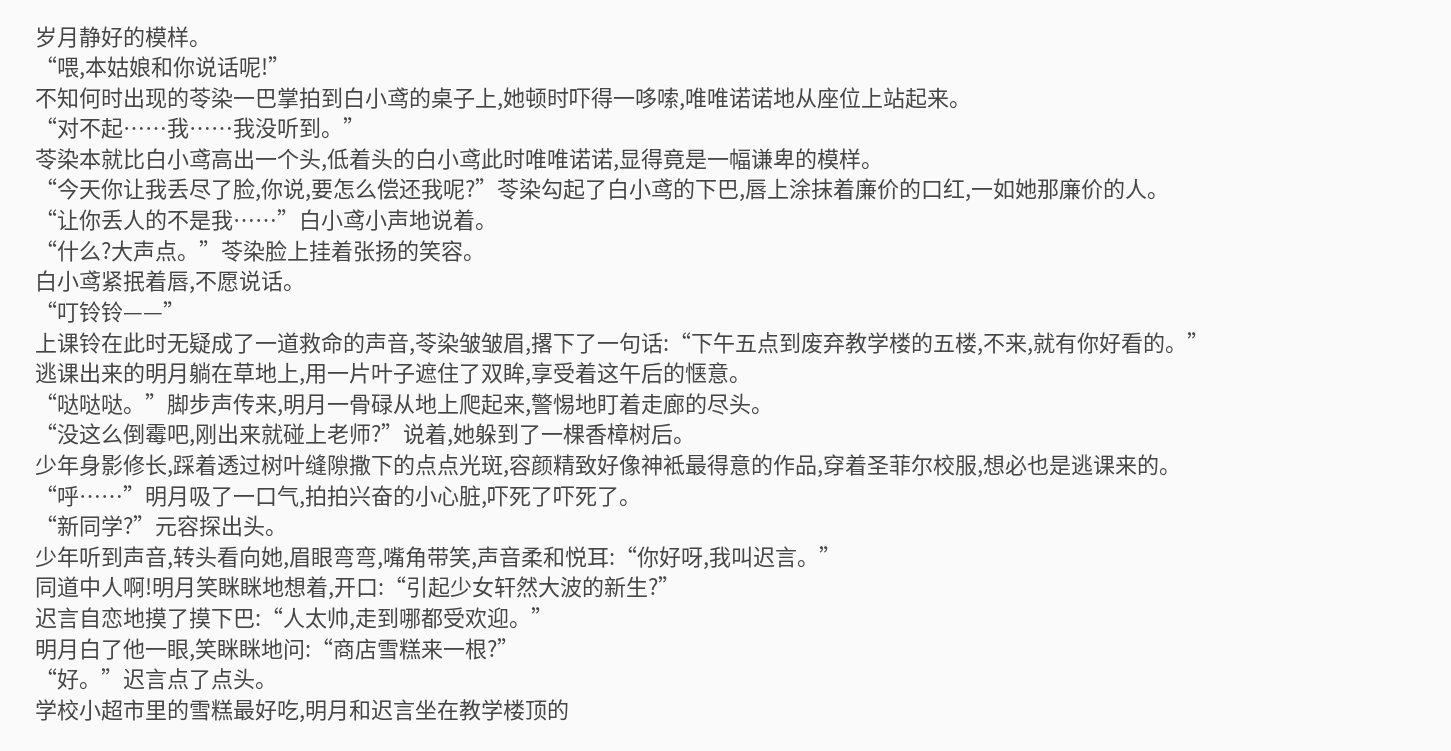岁月静好的模样。
“喂,本姑娘和你说话呢!”
不知何时出现的苓染一巴掌拍到白小鸢的桌子上,她顿时吓得一哆嗦,唯唯诺诺地从座位上站起来。
“对不起……我……我没听到。”
苓染本就比白小鸢高出一个头,低着头的白小鸢此时唯唯诺诺,显得竟是一幅谦卑的模样。
“今天你让我丢尽了脸,你说,要怎么偿还我呢?”苓染勾起了白小鸢的下巴,唇上涂抹着廉价的口红,一如她那廉价的人。
“让你丢人的不是我……”白小鸢小声地说着。
“什么?大声点。”苓染脸上挂着张扬的笑容。
白小鸢紧抿着唇,不愿说话。
“叮铃铃——”
上课铃在此时无疑成了一道救命的声音,苓染皱皱眉,撂下了一句话:“下午五点到废弃教学楼的五楼,不来,就有你好看的。”
逃课出来的明月躺在草地上,用一片叶子遮住了双眸,享受着这午后的惬意。
“哒哒哒。”脚步声传来,明月一骨碌从地上爬起来,警惕地盯着走廊的尽头。
“没这么倒霉吧,刚出来就碰上老师?”说着,她躲到了一棵香樟树后。
少年身影修长,踩着透过树叶缝隙撒下的点点光斑,容颜精致好像神袛最得意的作品,穿着圣菲尔校服,想必也是逃课来的。
“呼……”明月吸了一口气,拍拍兴奋的小心脏,吓死了吓死了。
“新同学?”元容探出头。
少年听到声音,转头看向她,眉眼弯弯,嘴角带笑,声音柔和悦耳:“你好呀,我叫迟言。”
同道中人啊!明月笑眯眯地想着,开口:“引起少女轩然大波的新生?”
迟言自恋地摸了摸下巴:“人太帅,走到哪都受欢迎。”
明月白了他一眼,笑眯眯地问:“商店雪糕来一根?”
“好。”迟言点了点头。
学校小超市里的雪糕最好吃,明月和迟言坐在教学楼顶的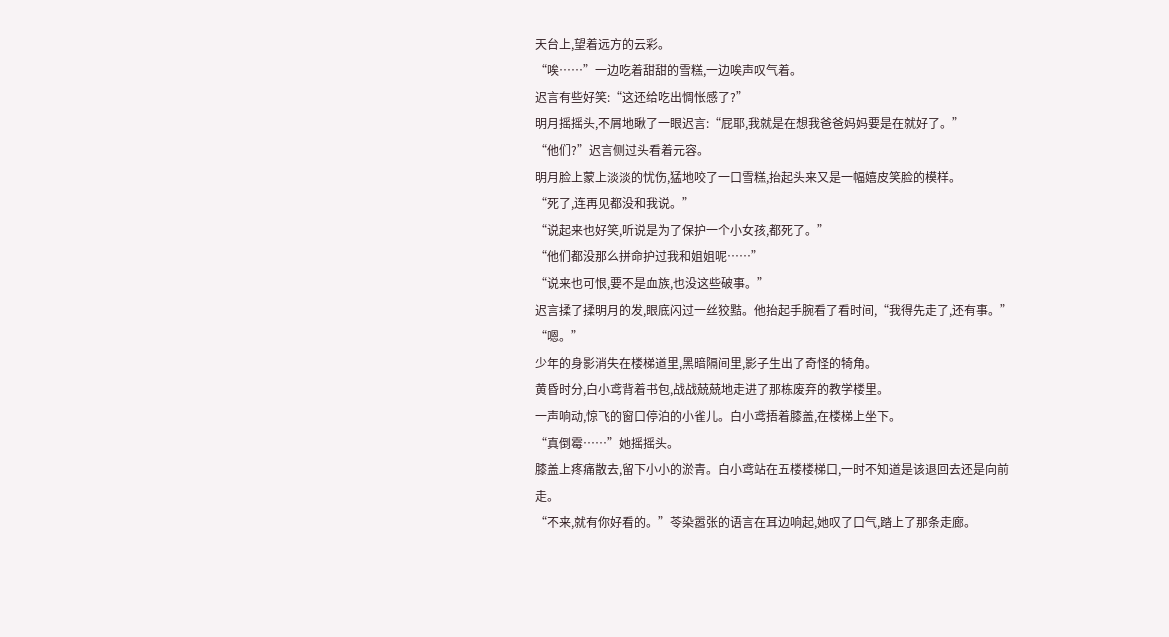天台上,望着远方的云彩。
“唉……”一边吃着甜甜的雪糕,一边唉声叹气着。
迟言有些好笑:“这还给吃出惆怅感了?”
明月摇摇头,不屑地瞅了一眼迟言:“屁耶,我就是在想我爸爸妈妈要是在就好了。”
“他们?”迟言侧过头看着元容。
明月脸上蒙上淡淡的忧伤,猛地咬了一口雪糕,抬起头来又是一幅嬉皮笑脸的模样。
“死了,连再见都没和我说。”
“说起来也好笑,听说是为了保护一个小女孩,都死了。”
“他们都没那么拼命护过我和姐姐呢……”
“说来也可恨,要不是血族,也没这些破事。”
迟言揉了揉明月的发,眼底闪过一丝狡黠。他抬起手腕看了看时间,“我得先走了,还有事。”
“嗯。”
少年的身影消失在楼梯道里,黑暗隔间里,影子生出了奇怪的犄角。
黄昏时分,白小鸢背着书包,战战兢兢地走进了那栋废弃的教学楼里。
一声响动,惊飞的窗口停泊的小雀儿。白小鸢捂着膝盖,在楼梯上坐下。
“真倒霉……”她摇摇头。
膝盖上疼痛散去,留下小小的淤青。白小鸢站在五楼楼梯口,一时不知道是该退回去还是向前走。
“不来,就有你好看的。”苓染嚣张的语言在耳边响起,她叹了口气,踏上了那条走廊。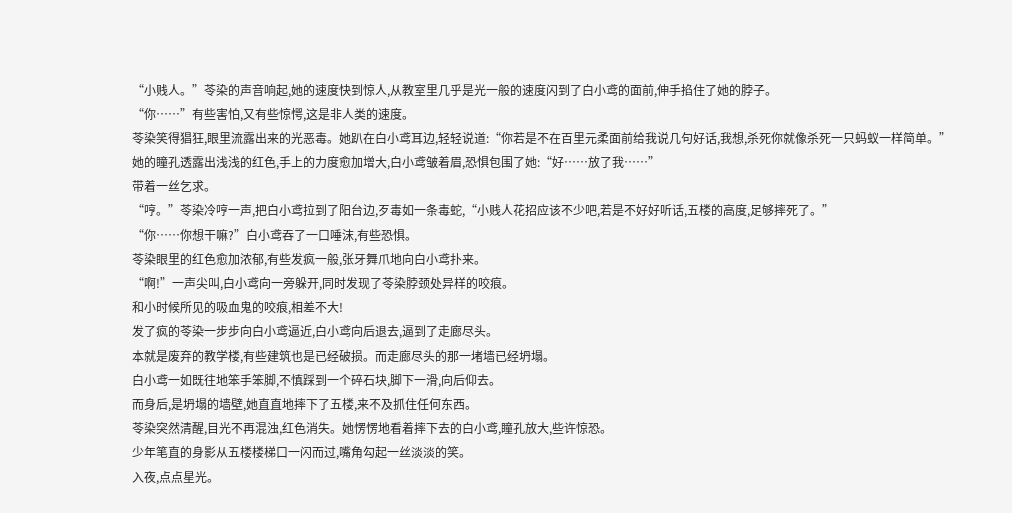“小贱人。”苓染的声音响起,她的速度快到惊人,从教室里几乎是光一般的速度闪到了白小鸢的面前,伸手掐住了她的脖子。
“你……”有些害怕,又有些惊愕,这是非人类的速度。
苓染笑得猖狂,眼里流露出来的光恶毒。她趴在白小鸢耳边,轻轻说道:“你若是不在百里元柔面前给我说几句好话,我想,杀死你就像杀死一只蚂蚁一样简单。”
她的瞳孔透露出浅浅的红色,手上的力度愈加增大,白小鸢皱着眉,恐惧包围了她:“好……放了我……”
带着一丝乞求。
“哼。”苓染冷哼一声,把白小鸢拉到了阳台边,歹毒如一条毒蛇,“小贱人花招应该不少吧,若是不好好听话,五楼的高度,足够摔死了。”
“你……你想干嘛?”白小鸢吞了一口唾沫,有些恐惧。
苓染眼里的红色愈加浓郁,有些发疯一般,张牙舞爪地向白小鸢扑来。
“啊!”一声尖叫,白小鸢向一旁躲开,同时发现了苓染脖颈处异样的咬痕。
和小时候所见的吸血鬼的咬痕,相差不大!
发了疯的苓染一步步向白小鸢逼近,白小鸢向后退去,逼到了走廊尽头。
本就是废弃的教学楼,有些建筑也是已经破损。而走廊尽头的那一堵墙已经坍塌。
白小鸢一如既往地笨手笨脚,不慎踩到一个碎石块,脚下一滑,向后仰去。
而身后,是坍塌的墙壁,她直直地摔下了五楼,来不及抓住任何东西。
苓染突然清醒,目光不再混浊,红色消失。她愣愣地看着摔下去的白小鸢,瞳孔放大,些许惊恐。
少年笔直的身影从五楼楼梯口一闪而过,嘴角勾起一丝淡淡的笑。
入夜,点点星光。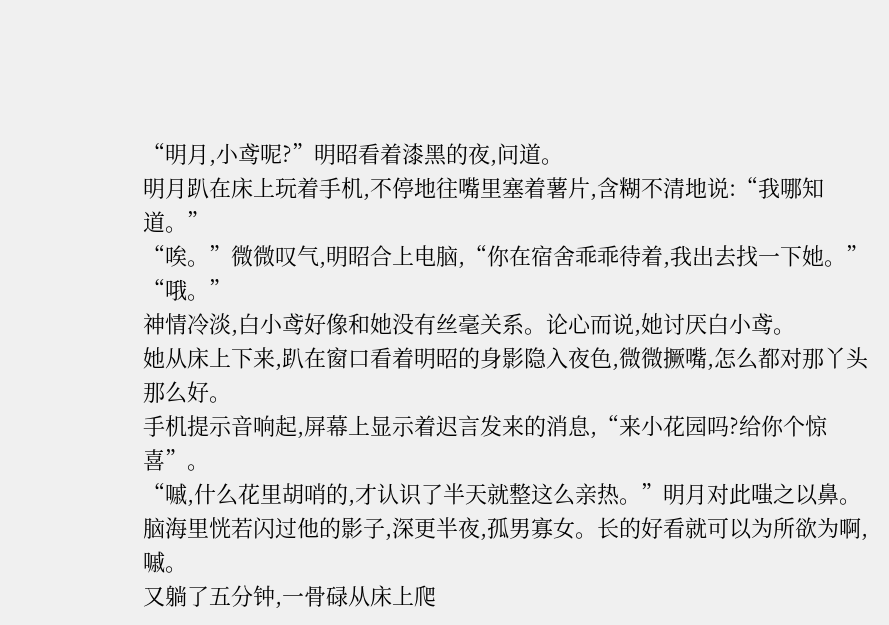“明月,小鸢呢?”明昭看着漆黑的夜,问道。
明月趴在床上玩着手机,不停地往嘴里塞着薯片,含糊不清地说:“我哪知道。”
“唉。”微微叹气,明昭合上电脑,“你在宿舍乖乖待着,我出去找一下她。”
“哦。”
神情冷淡,白小鸢好像和她没有丝毫关系。论心而说,她讨厌白小鸢。
她从床上下来,趴在窗口看着明昭的身影隐入夜色,微微撅嘴,怎么都对那丫头那么好。
手机提示音响起,屏幕上显示着迟言发来的消息,“来小花园吗?给你个惊喜”。
“嘁,什么花里胡哨的,才认识了半天就整这么亲热。”明月对此嗤之以鼻。
脑海里恍若闪过他的影子,深更半夜,孤男寡女。长的好看就可以为所欲为啊,嘁。
又躺了五分钟,一骨碌从床上爬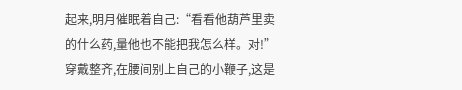起来,明月催眠着自己:“看看他葫芦里卖的什么药,量他也不能把我怎么样。对!”
穿戴整齐,在腰间别上自己的小鞭子,这是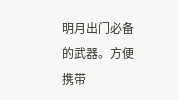明月出门必备的武器。方便携带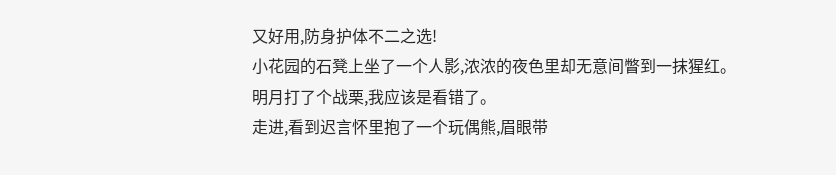又好用,防身护体不二之选!
小花园的石凳上坐了一个人影,浓浓的夜色里却无意间瞥到一抹猩红。
明月打了个战栗,我应该是看错了。
走进,看到迟言怀里抱了一个玩偶熊,眉眼带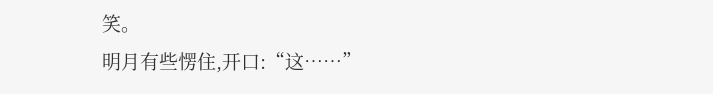笑。
明月有些愣住,开口:“这……”